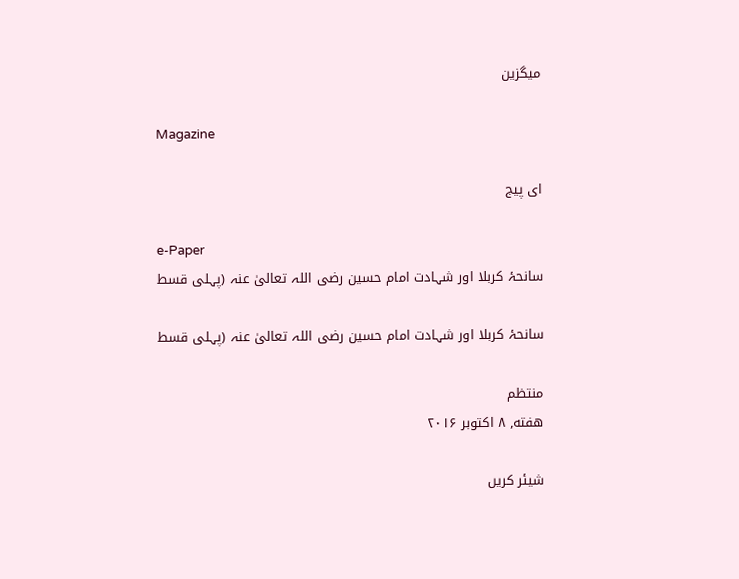میگزین

Magazine

ای پیج

e-Paper
سانحۂ کربلا اور شہادت امام حسین رضی اللہ تعالیٰ عنہ (پہلی قسط

سانحۂ کربلا اور شہادت امام حسین رضی اللہ تعالیٰ عنہ (پہلی قسط

منتظم
هفته, ۸ اکتوبر ۲۰۱۶

شیئر کریں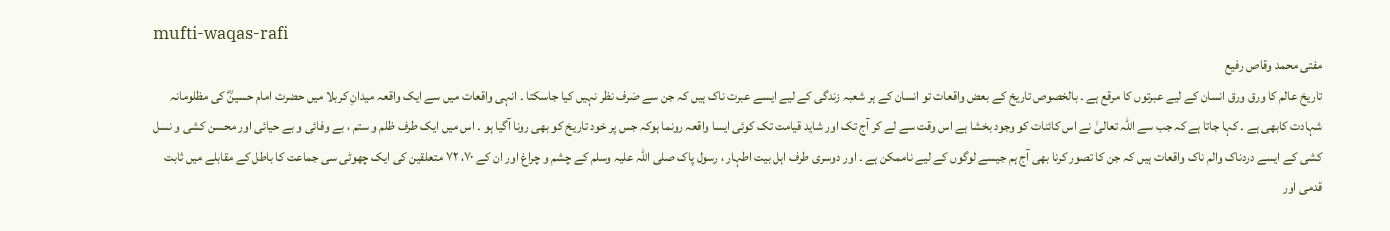mufti-waqas-rafi
مفتی محمد وقاص رفیع
تاریخ عالم کا ورق ورق انسان کے لیے عبرتوں کا مرقع ہے ۔ بالخصوص تاریخ کے بعض واقعات تو انسان کے ہر شعبہ زندگی کے لیے ایسے عبرت ناک ہیں کہ جن سے صَرف نظر نہیں کیا جاسکتا ۔ انہی واقعات میں سے ایک واقعہ میدانِ کربلا میں حضرت امام حسینؓ کی مظلومانہ شہادت کابھی ہے ۔ کہا جاتا ہے کہ جب سے اللہ تعالیٰ نے اس کائنات کو وجود بخشا ہے اس وقت سے لے کر آج تک اور شاید قیامت تک کوئی ایسا واقعہ رونما ہوکہ جس پر خود تاریخ کو بھی رونا آگیا ہو ۔ اس میں ایک طرف ظلم و ستم ، بے وفائی و بے حیائی اور محسن کشی و نسل کشی کے ایسے دردناک والم ناک واقعات ہیں کہ جن کا تصور کرنا بھی آج ہم جیسے لوگوں کے لیے ناممکن ہے ۔ اور دوسری طرف اہل بیت اطہار ، رسول پاک صلی اللہ علیہ وسلم کے چشم و چراغ اور ان کے ۷۰، ۷۲ متعلقین کی ایک چھوٹی سی جماعت کا باطل کے مقابلے میں ثابت قدمی اور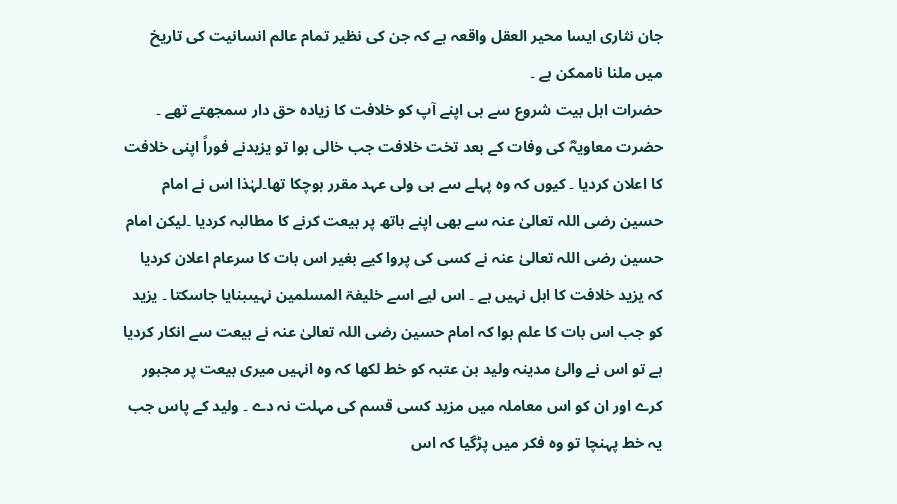جان نثاری ایسا محیر العقل واقعہ ہے کہ جن کی نظیر تمام عالم انسانیت کی تاریخ میں ملنا ناممکن ہے ۔
حضرات اہل بیت شروع سے ہی اپنے آپ کو خلافت کا زیادہ حق دار سمجھتے تھے ۔ حضرت معاویہؓ کی وفات کے بعد تخت خلافت جب خالی ہوا تو یزیدنے فوراً اپنی خلافت کا اعلان کردیا ۔ کیوں کہ وہ پہلے سے ہی ولی عہد مقرر ہوچکا تھا۔لہٰذا اس نے امام حسین رضی اللہ تعالیٰ عنہ سے بھی اپنے ہاتھ پر بیعت کرنے کا مطالبہ کردیا ۔لیکن امام حسین رضی اللہ تعالیٰ عنہ نے کسی کی پروا کیے بغیر اس بات کا سرعام اعلان کردیا کہ یزید خلافت کا اہل نہیں ہے ۔ اس لیے اسے خلیفۃ المسلمین نہیںبنایا جاسکتا ۔ یزید کو جب اس بات کا علم ہوا کہ امام حسین رضی اللہ تعالیٰ عنہ نے بیعت سے انکار کردیا ہے تو اس نے والیٔ مدینہ ولید بن عتبہ کو خط لکھا کہ وہ انہیں میری بیعت پر مجبور کرے اور ان کو اس معاملہ میں مزید کسی قسم کی مہلت نہ دے ۔ ولید کے پاس جب یہ خط پہنچا تو وہ فکر میں پڑگیا کہ اس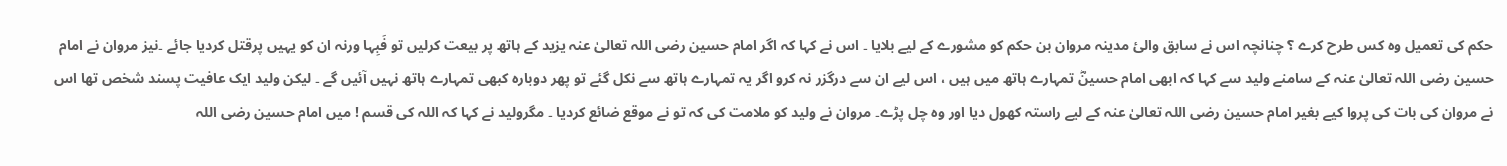حکم کی تعمیل وہ کس طرح کرے ؟ چنانچہ اس نے سابق والیٔ مدینہ مروان بن حکم کو مشورے کے لیے بلایا ۔ اس نے کہا کہ اگر امام حسین رضی اللہ تعالیٰ عنہ یزید کے ہاتھ پر بیعت کرلیں تو فَبِہا ورنہ ان کو یہیں پرقتل کردیا جائے ۔نیز مروان نے امام حسین رضی اللہ تعالیٰ عنہ کے سامنے ولید سے کہا کہ ابھی امام حسینؓ تمہارے ہاتھ میں ہیں ، اس لیے ان سے درگزر نہ کرو اگر یہ تمہارے ہاتھ سے نکل گئے تو پھر دوبارہ کبھی تمہارے ہاتھ نہیں آئیں گے ۔ لیکن ولید ایک عافیت پسند شخص تھا اس نے مروان کی بات کی پروا کیے بغیر امام حسین رضی اللہ تعالیٰ عنہ کے لیے راستہ کھول دیا اور وہ چل پڑے۔ مروان نے ولید کو ملامت کی کہ تو نے موقع ضائع کردیا ۔ مگرولید نے کہا کہ اللہ کی قسم ! میں امام حسین رضی اللہ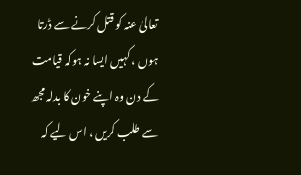تعالیٰ عنہ کو قتل کرنے سے ڈرتا ہوں ، کہیں ایسا نہ ہوکہ قیامت کے دن وہ اپنے خون کا بدلہ مجھ سے طلب کریں ، اس لیے کہ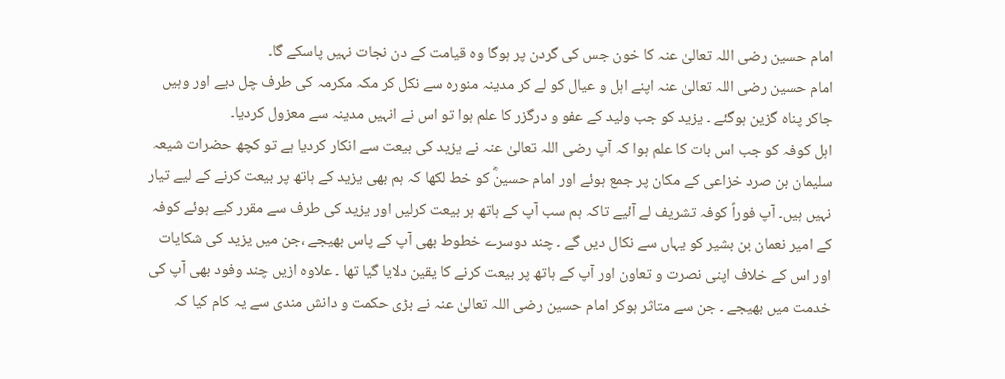امام حسین رضی اللہ تعالیٰ عنہ کا خون جس کی گردن پر ہوگا وہ قیامت کے دن نجات نہیں پاسکے گا۔
امام حسین رضی اللہ تعالیٰ عنہ اپنے اہل و عیال کو لے کر مدینہ منورہ سے نکل کر مکہ مکرمہ کی طرف چل دیے اور وہیں جاکر پناہ گزین ہوگئے ۔ یزید کو جب ولید کے عفو و درگزر کا علم ہوا تو اس نے انہیں مدینہ سے معزول کردیا۔
اہل کوفہ کو جب اس بات کا علم ہوا کہ آپ رضی اللہ تعالیٰ عنہ نے یزید کی بیعت سے انکار کردیا ہے تو کچھ حضرات شیعہ سلیمان بن صرد خزاعی کے مکان پر جمع ہوئے اور امام حسینؓ کو خط لکھا کہ ہم بھی یزید کے ہاتھ پر بیعت کرنے کے لیے تیار نہیں ہیں۔ آپ فوراً کوفہ تشریف لے آئیے تاکہ ہم سب آپ کے ہاتھ ہر بیعت کرلیں اور یزید کی طرف سے مقرر کیے ہوئے کوفہ کے امیر نعمان بن بشیر کو یہاں سے نکال دیں گے ۔ چند دوسرے خطوط بھی آپ کے پاس بھیجے ،جن میں یزید کی شکایات اور اس کے خلاف اپنی نصرت و تعاون اور آپ کے ہاتھ پر بیعت کرنے کا یقین دلایا گیا تھا ۔ علاوہ ازیں چند وفود بھی آپ کی خدمت میں بھیجے ۔ جن سے متاثر ہوکر امام حسین رضی اللہ تعالیٰ عنہ نے بڑی حکمت و دانش مندی سے یہ کام کیا کہ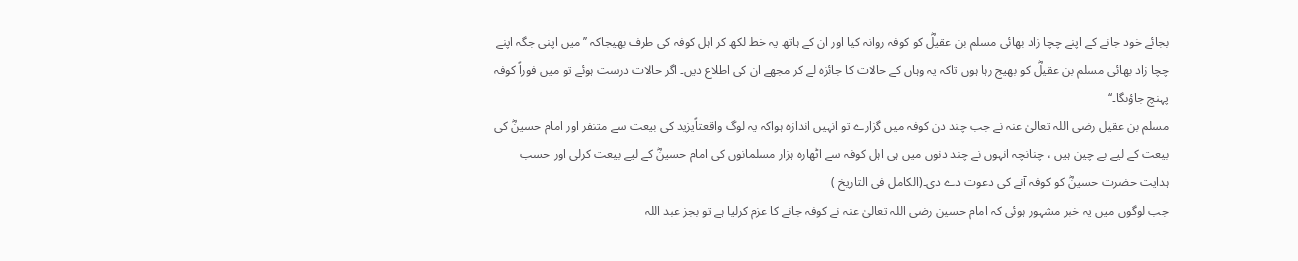بجائے خود جانے کے اپنے چچا زاد بھائی مسلم بن عقیلؓ کو کوفہ روانہ کیا اور ان کے ہاتھ یہ خط لکھ کر اہل کوفہ کی طرف بھیجاکہ ’’میں اپنی جگہ اپنے چچا زاد بھائی مسلم بن عقیلؓ کو بھیج رہا ہوں تاکہ یہ وہاں کے حالات کا جائزہ لے کر مجھے ان کی اطلاع دیں۔ اگر حالات درست ہوئے تو میں فوراً کوفہ پہنچ جاؤںگا۔‘‘
مسلم بن عقیل رضی اللہ تعالیٰ عنہ نے جب چند دن کوفہ میں گزارے تو انہیں اندازہ ہواکہ یہ لوگ واقعتاًیزید کی بیعت سے متنفر اور امام حسینؓ کی بیعت کے لیے بے چین ہیں ، چنانچہ انہوں نے چند دنوں میں ہی اہل کوفہ سے اٹھارہ ہزار مسلمانوں کی امام حسینؓ کے لیے بیعت کرلی اور حسب ہدایت حضرت حسینؓ کو کوفہ آنے کی دعوت دے دی۔(الکامل فی التاریخ )
جب لوگوں میں یہ خبر مشہور ہوئی کہ امام حسین رضی اللہ تعالیٰ عنہ نے کوفہ جانے کا عزم کرلیا ہے تو بجز عبد اللہ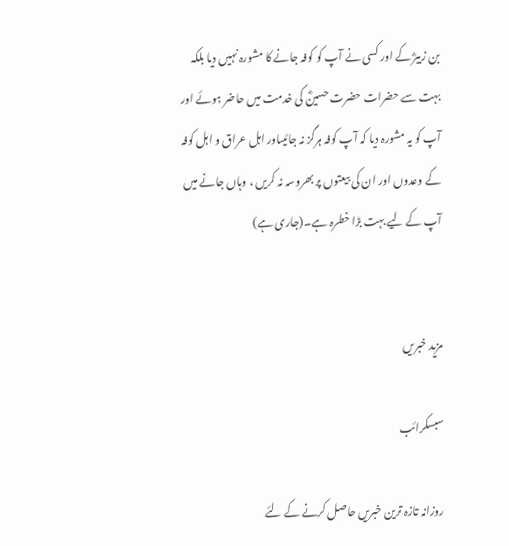بن زبیرؓ کے اور کسی نے آپ کو کوفہ جانے کا مشورہ نہیں دیا بلکہ بہت سے حضرات حضرت حسینؓ کی خدمت میں حاضر ہوئے اور آپ کو یہ مشورہ دیا کہ آپ کوفہ ہرگز نہ جائیںاور اہل عراق و اہل کوفہ کے وعدوں اور ان کی بیعتوں پر بھروسہ نہ کریں ، وہاں جانے میں آپ کے لیے بہت بڑا خطرہ ہے۔(جاری ہے)


مزید خبریں

سبسکرائب

روزانہ تازہ ترین خبریں حاصل کرنے کے لئے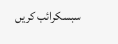سبسکرائب کریں